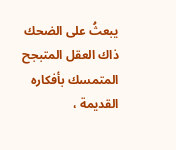يبعثُ على الضحك ذاك العقل المتبجح
المتمسك بأفكاره القديمة ،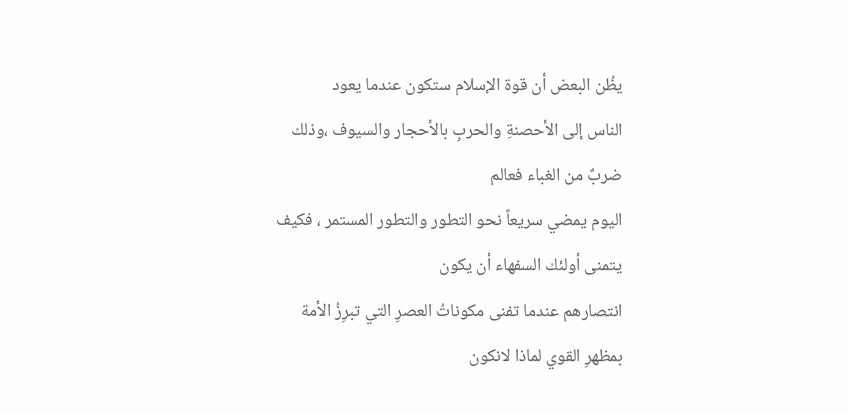يظُن البعض أن قوة الإسلام ستكون عندما يعود
الناس إلى الأحصنةِ والحربِ بالأحجار والسيوف ،وذلك ضربٌ من الغباء فعالم
اليوم يمضي سريعاً نحو التطور والتطور المستمر ، فكيف يتمنى أولئك السفهاء أن يكون
انتصارهم عندما تفنى مكوناتُ العصرِ التي تبرِزُ الأمة بمظهرِ القوي لماذا لانكون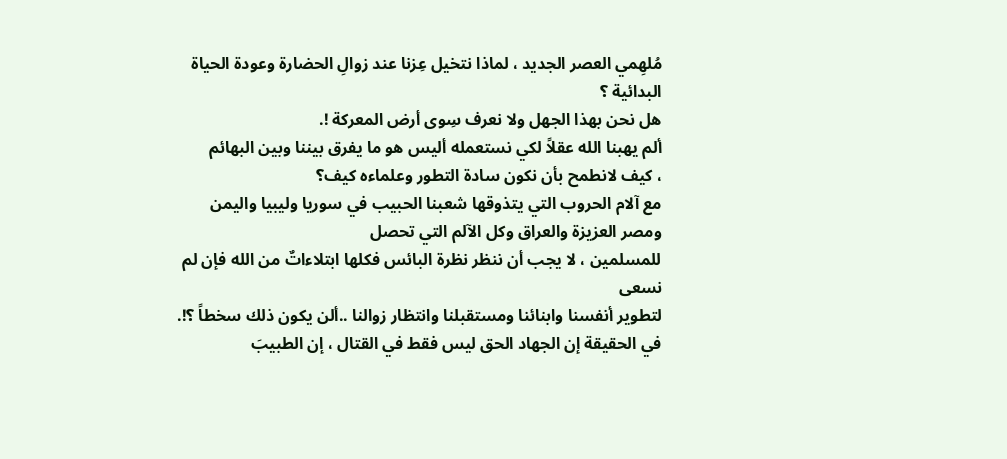مُلهِمي العصر الجديد ، لماذا نتخيل عِزنا عند زوالِ الحضارة وعودة الحياة
البدائية ؟
هل نحن بهذا الجهل ولا نعرف سِوى أرض المعركة !.
ألم يهبنا الله عقلاً لكي نستعمله أليس هو ما يفرق بيننا وبين البهائم
، كيف لانطمح بأن نكون سادة التطور وعلماءه كيف؟
مع آلام الحروب التي يتذوقها شعبنا الحبيب في سوريا وليبيا واليمن
ومصر العزيزة والعراق وكل الآلم التي تحصل
للمسلمين ، لا يجب أن ننظر نظرة البائس فكلها ابتلاءاتٌ من الله فإن لم نسعى
لتطوير أنفسنا وابنائنا ومستقبلنا وانتظار زوالنا ..ألن يكون ذلك سخطاً ؟!.
في الحقيقة إن الجهاد الحق ليس فقط في القتال ، إن الطبيبَ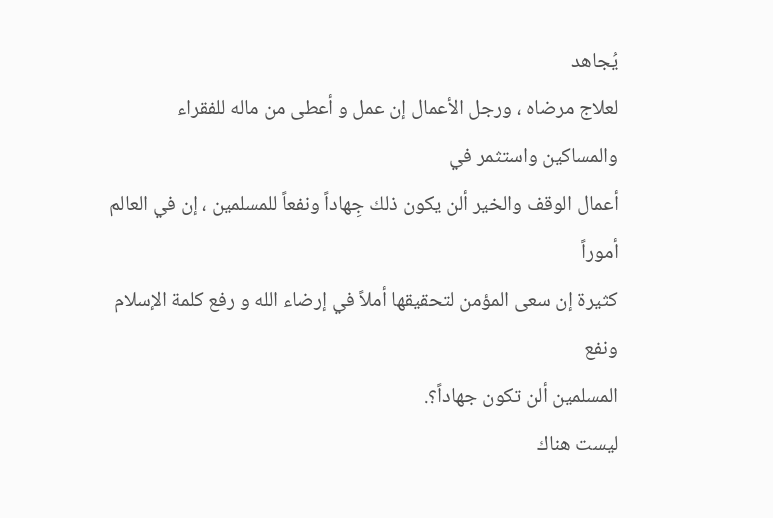يُجاهد
لعلاج مرضاه ، ورجل الأعمال إن عمل و أعطى من ماله للفقراء والمساكين واستثمر في
أعمال الوقف والخير ألن يكون ذلك جِهاداً ونفعاً للمسلمين ، إن في العالم أموراً
كثيرة إن سعى المؤمن لتحقيقها أملاً في إرضاء الله و رفع كلمة الإسلام ونفع
المسلمين ألن تكون جهاداً؟.
ليست هناك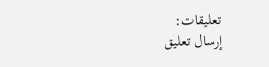تعليقات:
إرسال تعليق